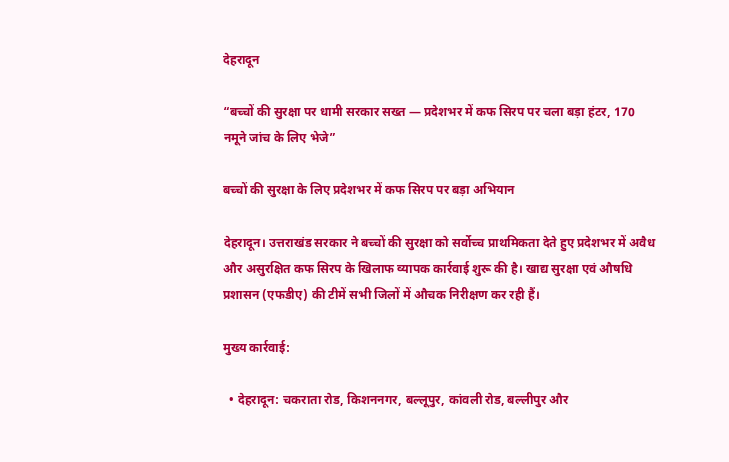देहरादून

“बच्चों की सुरक्षा पर धामी सरकार सख्त — प्रदेशभर में कफ सिरप पर चला बड़ा हंटर, 170 नमूने जांच के लिए भेजे”

बच्चों की सुरक्षा के लिए प्रदेशभर में कफ सिरप पर बड़ा अभियान

देहरादून। उत्तराखंड सरकार ने बच्चों की सुरक्षा को सर्वोच्च प्राथमिकता देते हुए प्रदेशभर में अवैध और असुरक्षित कफ सिरप के खिलाफ व्यापक कार्रवाई शुरू की है। खाद्य सुरक्षा एवं औषधि प्रशासन (एफडीए) की टीमें सभी जिलों में औचक निरीक्षण कर रही हैं।

मुख्य कार्रवाई:

  • देहरादून: चकराता रोड, किशननगर, बल्लूपुर, कांवली रोड, बल्लीपुर और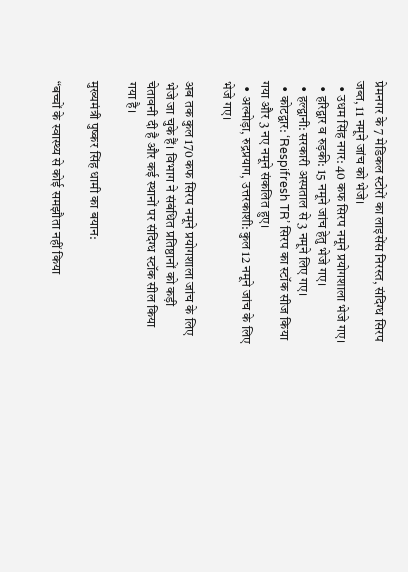प्रेमनगर के 7 मेडिकल स्टोरों का लाइसेंस निरस्त, संदिग्ध सिरप जब्त, 11 नमूने जांच को भेजे।
  • उधम सिंह नगर: 40 कफ सिरप नमूने प्रयोगशाला भेजे गए।
  • हरिद्वार व रुड़की: 15 नमूने जांच हेतु भेजे गए।
  • हल्द्वानी: सरकारी अस्पताल से 3 नमूने लिए गए।
  • कोटद्वार: ‘Respifresh TR’ सिरप का स्टॉक सीज किया गया और 3 नए नमूने संकलित हुए।
  • अल्मोड़ा, रुद्रप्रयाग, उत्तरकाशी: कुल 12 नमूने जांच के लिए भेजे गए।

अब तक कुल 170 कफ सिरप नमूने प्रयोगशाला जांच के लिए भेजे जा चुके हैं। विभाग ने संबंधित प्रतिष्ठानों को कड़ी चेतावनी दी है और कई स्थानों पर संदिग्ध स्टॉक सील किया गया है।

मुख्यमंत्री पुष्कर सिंह धामी का बयान:

“बच्चों के स्वास्थ्य से कोई समझौता नहीं किया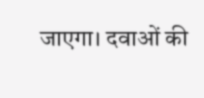जाएगा। दवाओं की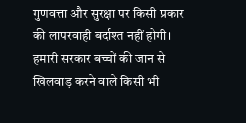गुणवत्ता और सुरक्षा पर किसी प्रकार की लापरवाही बर्दाश्त नहीं होगी। हमारी सरकार बच्चों की जान से खिलवाड़ करने वाले किसी भी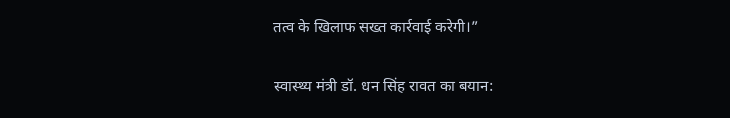तत्व के खिलाफ सख्त कार्रवाई करेगी।”

स्वास्थ्य मंत्री डॉ. धन सिंह रावत का बयान: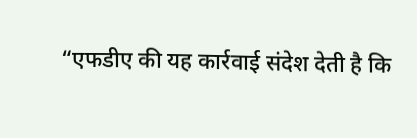“एफडीए की यह कार्रवाई संदेश देती है कि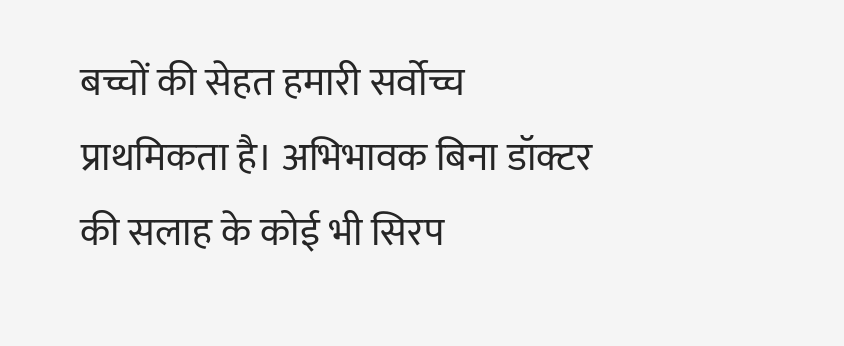बच्चों की सेहत हमारी सर्वोच्च प्राथमिकता है। अभिभावक बिना डॉक्टर की सलाह के कोई भी सिरप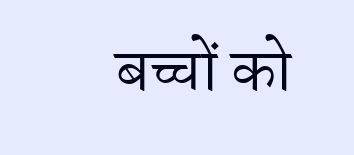बच्चों को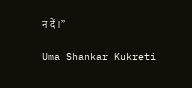न दें।”

Uma Shankar Kukreti